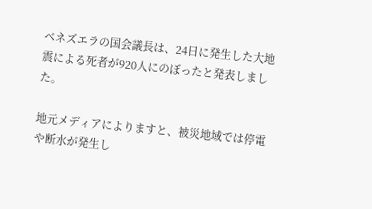ベネズエラの国会議長は、24日に発生した大地震による死者が920人にのぼったと発表しました。

地元メディアによりますと、被災地域では停電や断水が発生し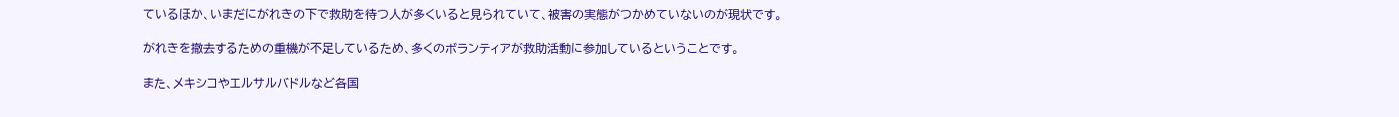ているほか、いまだにがれきの下で救助を待つ人が多くいると見られていて、被害の実態がつかめていないのが現状です。

がれきを撤去するための重機が不足しているため、多くのボランティアが救助活動に参加しているということです。

また、メキシコやエルサルバドルなど各国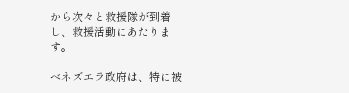から次々と救援隊が到着し、救援活動にあたります。

ベネズエラ政府は、特に被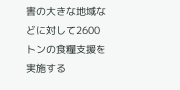害の大きな地域などに対して2600トンの食糧支援を実施する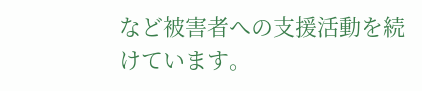など被害者への支援活動を続けています。